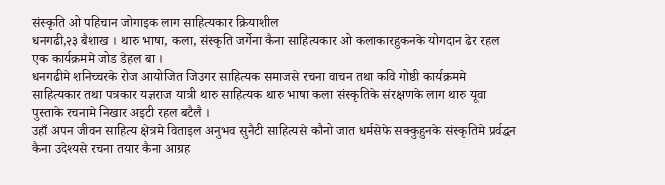संस्कृति ओ पहिचान जोगाइक लाग साहित्यकार क्रियाशील
धनगढी,२३ बैशाख । थारु भाषा, कला, संस्कृति जर्गेना कैना साहित्यकार ओ कलाकारहुकनके योगदान ढेर रहल एक कार्यक्रममे जोड डेहल बा ।
धनगढीमे शनिच्चरके रोज आयोजित जिउगर साहित्यक समाजसे रचना वाचन तथा कवि गोष्ठी कार्यक्रममे साहित्यकार तथा पत्रकार यज्ञराज यात्री थारु साहित्यक थारु भाषा कला संस्कृतिके संरक्षणके लाग थारु यूवा पुस्ताके रचनामे निखार अइटी रहल बटैलै ।
उहाँ अपन जीवन साहित्य क्षेत्रमे विताइल अनुभव सुनैटी साहित्यसे कौनो जात धर्मसेफे सक्कुहुनके संस्कृतिमे प्रर्वद्धन कैना उदेश्यसे रचना तयार कैना आग्रह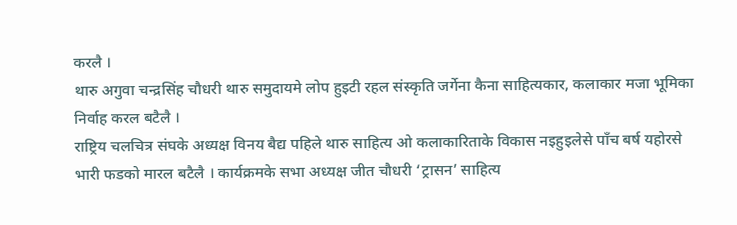करलै ।
थारु अगुवा चन्द्रसिंह चौधरी थारु समुदायमे लोप हुइटी रहल संस्कृति जर्गेना कैना साहित्यकार, कलाकार मजा भूमिका निर्वाह करल बटैलै ।
राष्ट्रिय चलचित्र संघके अध्यक्ष विनय बैद्य पहिले थारु साहित्य ओ कलाकारिताके विकास नइहुइलेसे पाँच बर्ष यहोरसे भारी फडको मारल बटैलै । कार्यक्रमके सभा अध्यक्ष जीत चौधरी ‘ट्रासन’ साहित्य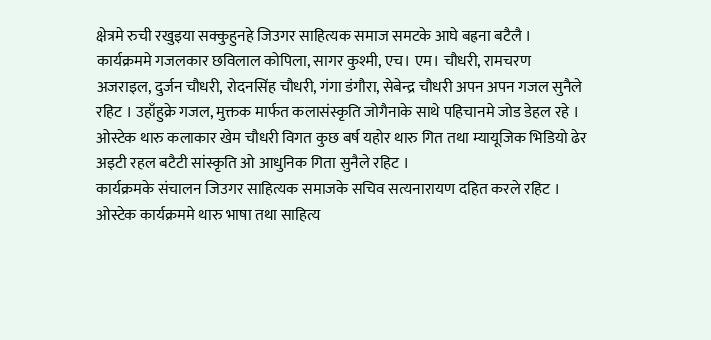क्षेत्रमे रुची रखुइया सक्कुहुनहे जिउगर साहित्यक समाज समटके आघे बह्रना बटैलै ।
कार्यक्रममे गजलकार छविलाल कोपिला, सागर कुश्मी, एच। एम। चौधरी, रामचरण अजराइल, दुर्जन चौधरी, रोदनसिंह चौधरी, गंगा डंगौरा, सेबेन्द्र चौधरी अपन अपन गजल सुनैले रहिट । उहाँहुक्रे गजल, मुक्तक मार्फत कलासंस्कृति जोगैनाके साथे पहिचानमे जोड डेहल रहे ।
ओस्टेक थारु कलाकार खेम चौधरी विगत कुछ बर्ष यहोर थारु गित तथा म्यायूजिक भिडियो ढेर अइटी रहल बटैटी सांस्कृति ओ आधुनिक गिता सुनैले रहिट ।
कार्यक्रमके संचालन जिउगर साहित्यक समाजके सचिव सत्यनारायण दहित करले रहिट । ओस्टेक कार्यक्रममे थारु भाषा तथा साहित्य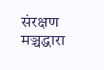संरक्षण मञ्चद्धारा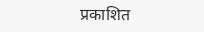प्रकाशित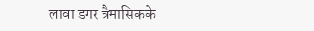लावा डगर त्रैमासिकके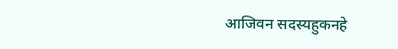आजिवन सदस्यहुकनहे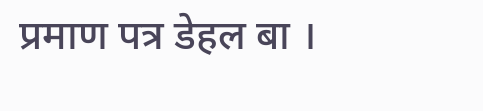प्रमाण पत्र डेहल बा ।